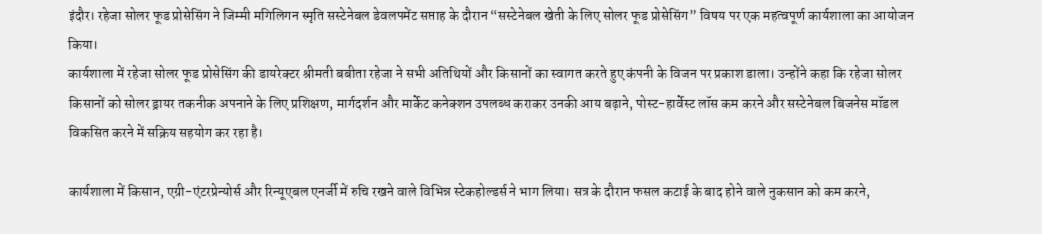इंदौर। रहेजा सोलर फूड प्रोसेसिंग ने जिम्मी मगिलिगन स्मृति सस्टेनेबल डेवलपमेंट सप्ताह के दौरान “सस्टेनेबल खेती के लिए सोलर फूड प्रोसेसिंग” विषय पर एक महत्वपूर्ण कार्यशाला का आयोजन किया।
कार्यशाला में रहेजा सोलर फूड प्रोसेसिंग की डायरेक्टर श्रीमती बबीता रहेजा ने सभी अतिथियों और किसानों का स्वागत करते हुए कंपनी के विजन पर प्रकाश डाला। उन्होंने कहा कि रहेजा सोलर किसानों को सोलर ड्रायर तकनीक अपनाने के लिए प्रशिक्षण, मार्गदर्शन और मार्केट कनेक्शन उपलब्ध कराकर उनकी आय बढ़ाने, पोस्ट-हार्वेस्ट लॉस कम करने और सस्टेनेबल बिजनेस मॉडल विकसित करने में सक्रिय सहयोग कर रहा है।

कार्यशाला में किसान, एग्री-एंटरप्रेन्योर्स और रिन्यूएबल एनर्जी में रुचि रखने वाले विभिन्न स्टेकहोल्डर्स ने भाग लिया। सत्र के दौरान फसल कटाई के बाद होने वाले नुकसान को कम करने,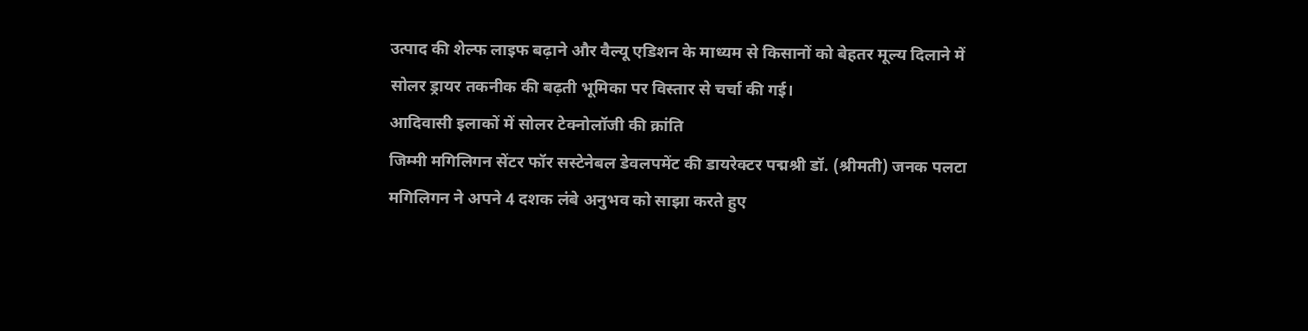उत्पाद की शेल्फ लाइफ बढ़ाने और वैल्यू एडिशन के माध्यम से किसानों को बेहतर मूल्य दिलाने में सोलर ड्रायर तकनीक की बढ़ती भूमिका पर विस्तार से चर्चा की गई।
आदिवासी इलाकों में सोलर टेक्नोलॉजी की क्रांति
जिम्मी मगिलिगन सेंटर फॉर सस्टेनेबल डेवलपमेंट की डायरेक्टर पद्मश्री डॉ. (श्रीमती) जनक पलटा मगिलिगन ने अपने 4 दशक लंबे अनुभव को साझा करते हुए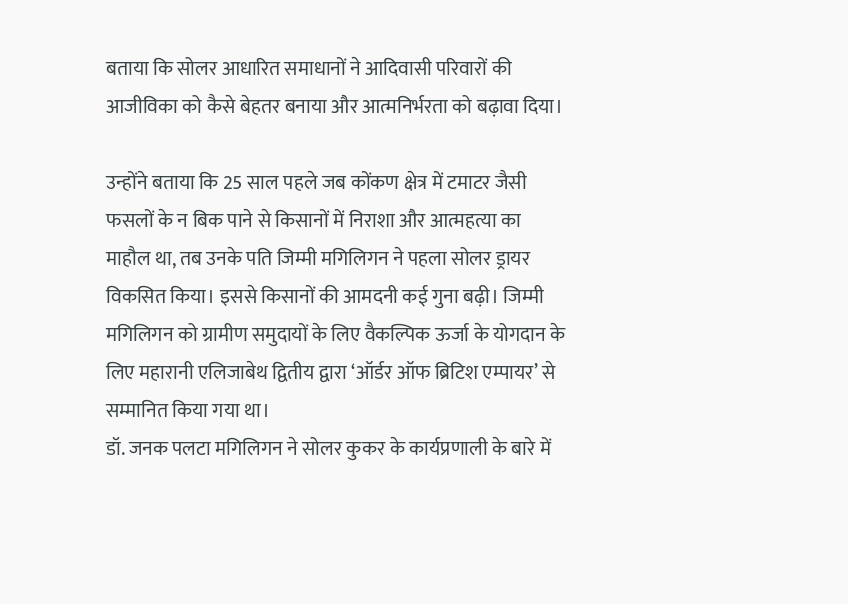बताया कि सोलर आधारित समाधानों ने आदिवासी परिवारों की आजीविका को कैसे बेहतर बनाया और आत्मनिर्भरता को बढ़ावा दिया।

उन्होंने बताया कि 25 साल पहले जब कोंकण क्षेत्र में टमाटर जैसी फसलों के न बिक पाने से किसानों में निराशा और आत्महत्या का माहौल था, तब उनके पति जिम्मी मगिलिगन ने पहला सोलर ड्रायर विकसित किया। इससे किसानों की आमदनी कई गुना बढ़ी। जिम्मी मगिलिगन को ग्रामीण समुदायों के लिए वैकल्पिक ऊर्जा के योगदान के लिए महारानी एलिजाबेथ द्वितीय द्वारा ‘ऑर्डर ऑफ ब्रिटिश एम्पायर’ से सम्मानित किया गया था।
डॉ. जनक पलटा मगिलिगन ने सोलर कुकर के कार्यप्रणाली के बारे में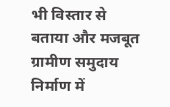भी विस्तार से बताया और मजबूत ग्रामीण समुदाय निर्माण में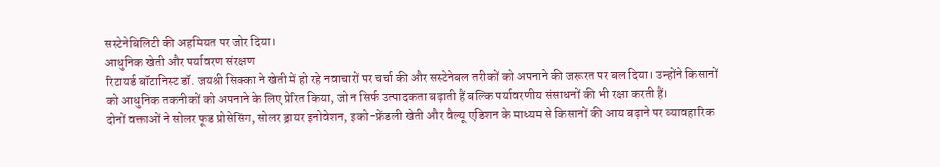सस्टेनेबिलिटी की अहमियत पर जोर दिया।
आधुनिक खेती और पर्यावरण संरक्षण
रिटायर्ड बॉटानिस्ट डॉ. जयश्री सिक्का ने खेती में हो रहे नवाचारों पर चर्चा की और सस्टेनेबल तरीकों को अपनाने की जरूरत पर बल दिया। उन्होंने किसानों को आधुनिक तकनीकों को अपनाने के लिए प्रेरित किया, जो न सिर्फ उत्पादकता बढ़ाती हैं बल्कि पर्यावरणीय संसाधनों की भी रक्षा करती हैं।
दोनों वक्ताओं ने सोलर फूड प्रोसेसिंग, सोलर ड्रायर इनोवेशन, इको-फ्रेंडली खेती और वैल्यू एडिशन के माध्यम से किसानों की आय बढ़ाने पर व्यावहारिक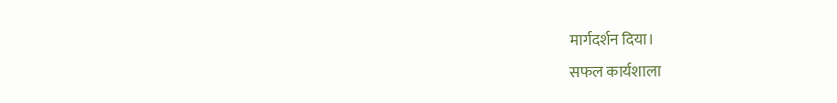मार्गदर्शन दिया।
सफल कार्यशाला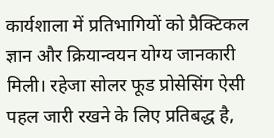कार्यशाला में प्रतिभागियों को प्रैक्टिकल ज्ञान और क्रियान्वयन योग्य जानकारी मिली। रहेजा सोलर फूड प्रोसेसिंग ऐसी पहल जारी रखने के लिए प्रतिबद्ध है,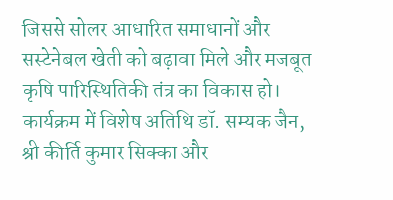जिससे सोलर आधारित समाधानों और सस्टेनेबल खेती को बढ़ावा मिले और मजबूत कृषि पारिस्थितिकी तंत्र का विकास हो।
कार्यक्रम में विशेष अतिथि डॉ. सम्यक जैन, श्री कीर्ति कुमार सिक्का और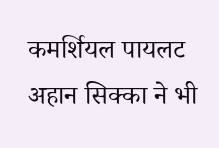कमर्शियल पायलट अहान सिक्का ने भी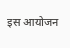इस आयोजन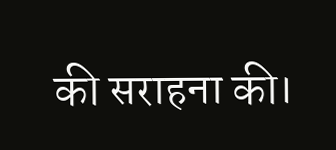की सराहना की।